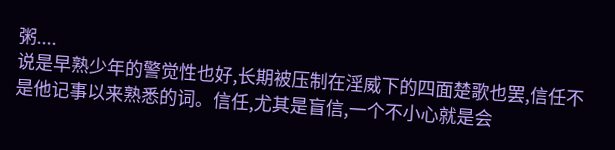粥....
说是早熟少年的警觉性也好,长期被压制在淫威下的四面楚歌也罢,信任不是他记事以来熟悉的词。信任,尤其是盲信,一个不小心就是会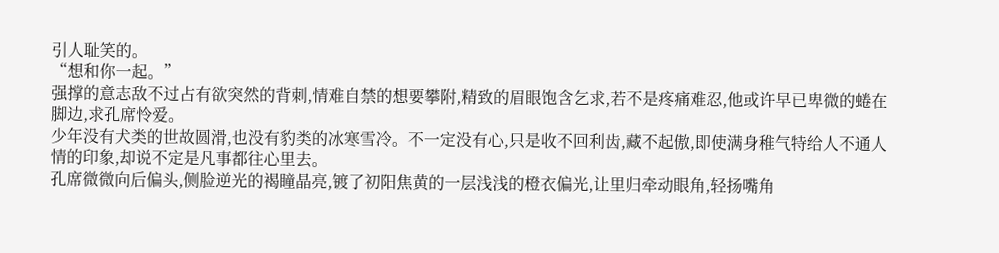引人耻笑的。
“想和你一起。”
强撑的意志敌不过占有欲突然的背刺,情难自禁的想要攀附,精致的眉眼饱含乞求,若不是疼痛难忍,他或许早已卑微的蜷在脚边,求孔席怜爱。
少年没有犬类的世故圆滑,也没有豹类的冰寒雪冷。不一定没有心,只是收不回利齿,藏不起傲,即使满身稚气特给人不通人情的印象,却说不定是凡事都往心里去。
孔席微微向后偏头,侧脸逆光的褐瞳晶亮,镀了初阳焦黄的一层浅浅的橙衣偏光,让里归牵动眼角,轻扬嘴角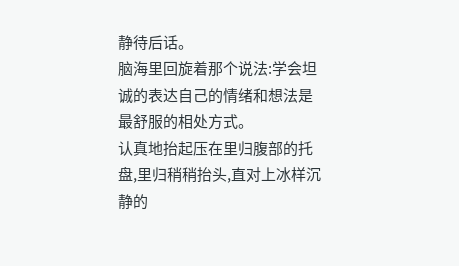静待后话。
脑海里回旋着那个说法:学会坦诚的表达自己的情绪和想法是最舒服的相处方式。
认真地抬起压在里归腹部的托盘,里归稍稍抬头,直对上冰样沉静的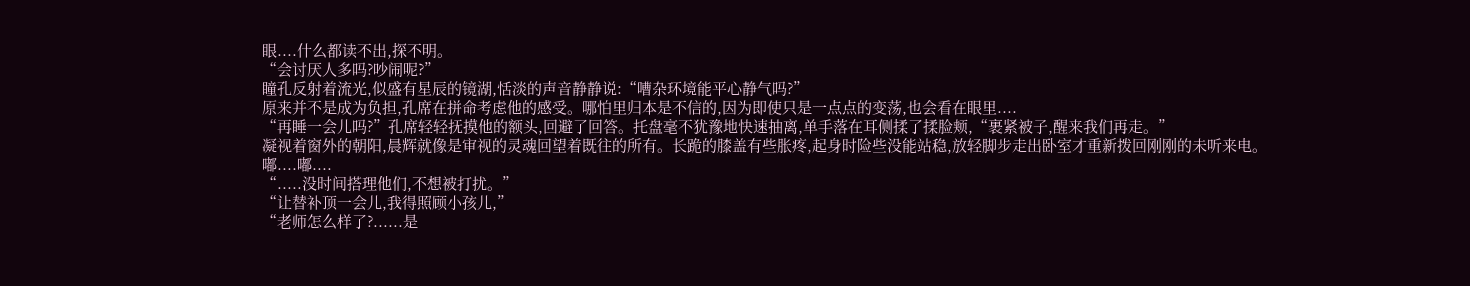眼....什么都读不出,探不明。
“会讨厌人多吗?吵闹呢?”
瞳孔反射着流光,似盛有星辰的镜湖,恬淡的声音静静说:“嘈杂环境能平心静气吗?”
原来并不是成为负担,孔席在拼命考虑他的感受。哪怕里归本是不信的,因为即使只是一点点的变荡,也会看在眼里....
“再睡一会儿吗?”孔席轻轻抚摸他的额头,回避了回答。托盘毫不犹豫地快速抽离,单手落在耳侧揉了揉脸颊,“裹紧被子,醒来我们再走。”
凝视着窗外的朝阳,晨辉就像是审视的灵魂回望着既往的所有。长跪的膝盖有些胀疼,起身时险些没能站稳,放轻脚步走出卧室才重新拨回刚刚的未听来电。
嘟....嘟....
“.....没时间搭理他们,不想被打扰。”
“让替补顶一会儿,我得照顾小孩儿,”
“老师怎么样了?......是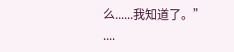么......我知道了。”
....